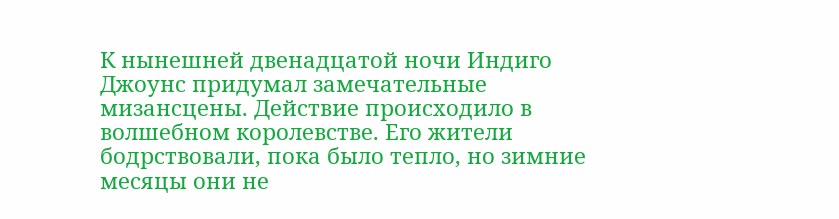К нынешней двенадцатой ночи Индиго Джоунс придумал замечательные мизансцены. Действие происходило в волшебном королевстве. Его жители бодрствовали, пока было тепло, но зимние месяцы они не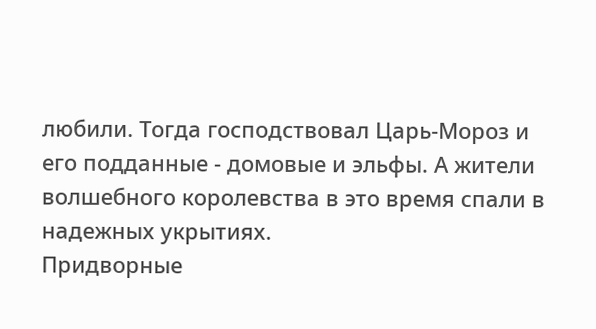любили. Тогда господствовал Царь-Мороз и его подданные - домовые и эльфы. А жители волшебного королевства в это время спали в надежных укрытиях.
Придворные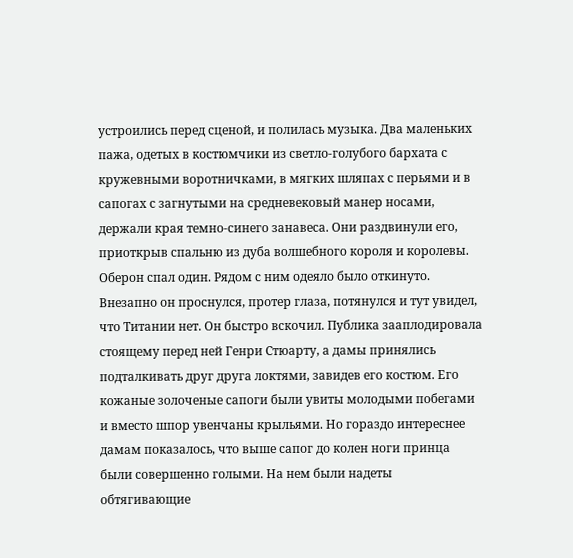устроились перед сценой, и полилась музыка. Два маленьких пажа, одетых в костюмчики из светло-голубого бархата с кружевными воротничками, в мягких шляпах с перьями и в сапогах с загнутыми на средневековый манер носами, держали края темно-синего занавеса. Они раздвинули его, приоткрыв спальню из дуба волшебного короля и королевы. Оберон спал один. Рядом с ним одеяло было откинуто.
Внезапно он проснулся, протер глаза, потянулся и тут увидел, что Титании нет. Он быстро вскочил. Публика зааплодировала стоящему перед ней Генри Стюарту, а дамы принялись подталкивать друг друга локтями, завидев его костюм. Его кожаные золоченые сапоги были увиты молодыми побегами и вместо шпор увенчаны крыльями. Но гораздо интереснее дамам показалось, что выше сапог до колен ноги принца были совершенно голыми. На нем были надеты обтягивающие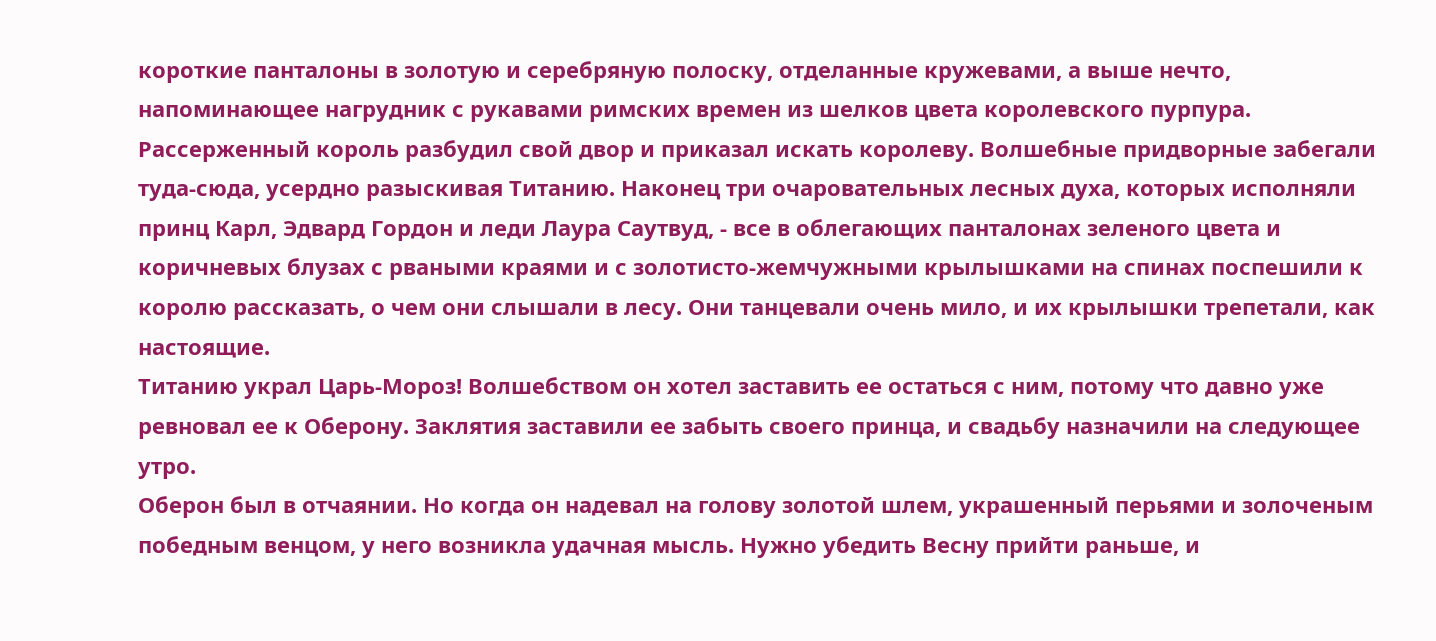короткие панталоны в золотую и серебряную полоску, отделанные кружевами, а выше нечто, напоминающее нагрудник с рукавами римских времен из шелков цвета королевского пурпура.
Рассерженный король разбудил свой двор и приказал искать королеву. Волшебные придворные забегали туда-сюда, усердно разыскивая Титанию. Наконец три очаровательных лесных духа, которых исполняли принц Карл, Эдвард Гордон и леди Лаура Саутвуд, - все в облегающих панталонах зеленого цвета и коричневых блузах с рваными краями и с золотисто-жемчужными крылышками на спинах поспешили к королю рассказать, о чем они слышали в лесу. Они танцевали очень мило, и их крылышки трепетали, как настоящие.
Титанию украл Царь-Мороз! Волшебством он хотел заставить ее остаться с ним, потому что давно уже ревновал ее к Оберону. Заклятия заставили ее забыть своего принца, и свадьбу назначили на следующее утро.
Оберон был в отчаянии. Но когда он надевал на голову золотой шлем, украшенный перьями и золоченым победным венцом, у него возникла удачная мысль. Нужно убедить Весну прийти раньше, и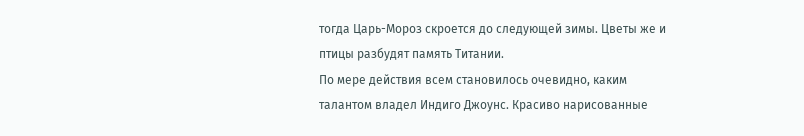тогда Царь-Мороз скроется до следующей зимы. Цветы же и птицы разбудят память Титании.
По мере действия всем становилось очевидно, каким талантом владел Индиго Джоунс. Красиво нарисованные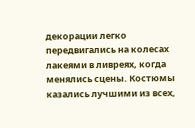декорации легко передвигались на колесах лакеями в ливреях, когда менялись сцены. Костюмы казались лучшими из всех,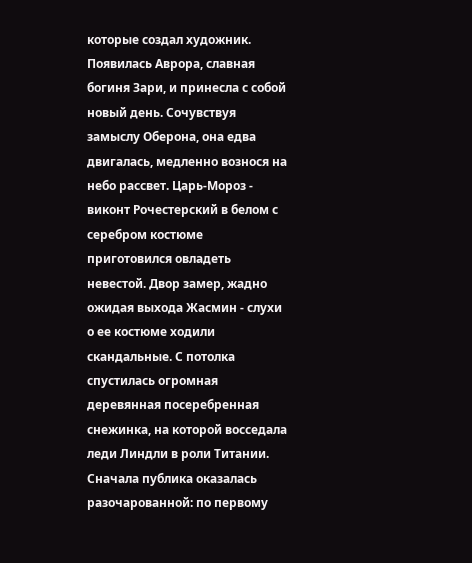которые создал художник.
Появилась Аврора, славная богиня Зари, и принесла с собой новый день. Сочувствуя замыслу Оберона, она едва двигалась, медленно вознося на небо рассвет. Царь-Мороз - виконт Рочестерский в белом с серебром костюме приготовился овладеть невестой. Двор замер, жадно ожидая выхода Жасмин - слухи о ее костюме ходили скандальные. С потолка спустилась огромная деревянная посеребренная снежинка, на которой восседала леди Линдли в роли Титании.
Сначала публика оказалась разочарованной: по первому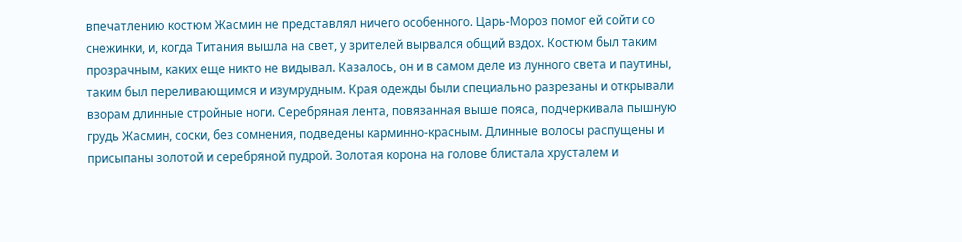впечатлению костюм Жасмин не представлял ничего особенного. Царь-Мороз помог ей сойти со снежинки, и, когда Титания вышла на свет, у зрителей вырвался общий вздох. Костюм был таким прозрачным, каких еще никто не видывал. Казалось, он и в самом деле из лунного света и паутины, таким был переливающимся и изумрудным. Края одежды были специально разрезаны и открывали взорам длинные стройные ноги. Серебряная лента, повязанная выше пояса, подчеркивала пышную грудь Жасмин, соски, без сомнения, подведены карминно-красным. Длинные волосы распущены и присыпаны золотой и серебряной пудрой. Золотая корона на голове блистала хрусталем и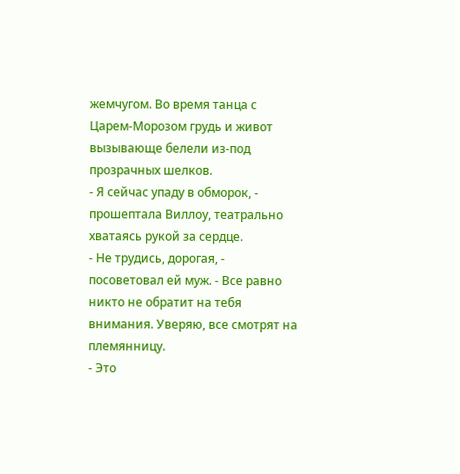жемчугом. Во время танца с Царем-Морозом грудь и живот вызывающе белели из-под прозрачных шелков.
- Я сейчас упаду в обморок, - прошептала Виллоу, театрально хватаясь рукой за сердце.
- Не трудись, дорогая, - посоветовал ей муж. - Все равно никто не обратит на тебя внимания. Уверяю, все смотрят на племянницу.
- Это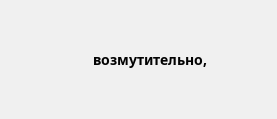возмутительно,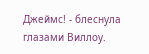Джеймс! - блеснула глазами Виллоу.